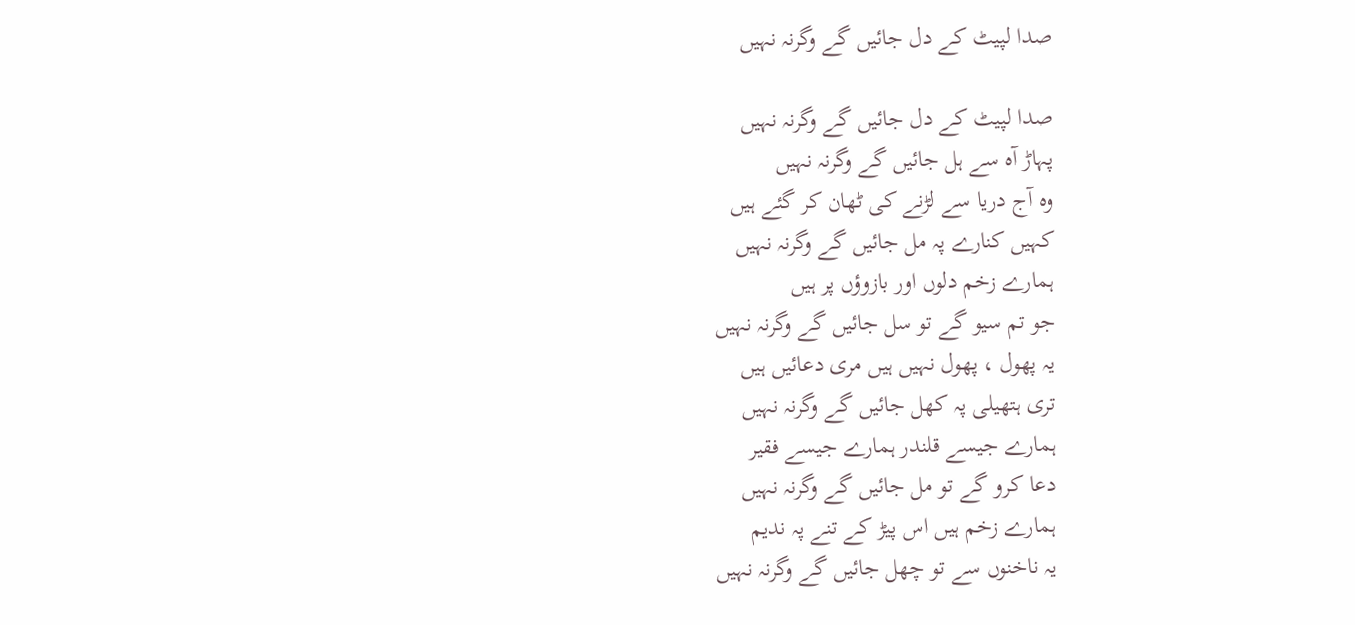صدا لپیٹ کے دل جائیں گے وگرنہ نہیں

صدا لپیٹ کے دل جائیں گے وگرنہ نہیں
پہاڑ آہ سے ہل جائیں گے وگرنہ نہیں
وہ آج دریا سے لڑنے کی ٹھان کر گئے ہیں
کہیں کنارے پہ مل جائیں گے وگرنہ نہیں
ہمارے زخم دلوں اور بازوؤں پر ہیں
جو تم سیو گے تو سل جائیں گے وگرنہ نہیں
یہ پھول ، پھول نہیں ہیں مری دعائیں ہیں
تری ہتھیلی پہ کھل جائیں گے وگرنہ نہیں
ہمارے جیسے قلندر ہمارے جیسے فقیر
دعا کرو گے تو مل جائیں گے وگرنہ نہیں
ہمارے زخم ہیں اس پیڑ کے تنے پہ ندیم
یہ ناخنوں سے تو چھل جائیں گے وگرنہ نہیں